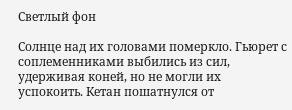Светлый фон

Солнце над их головами померкло. Гьюрет с соплеменниками выбились из сил, удерживая коней, но не могли их успокоить. Кетан пошатнулся от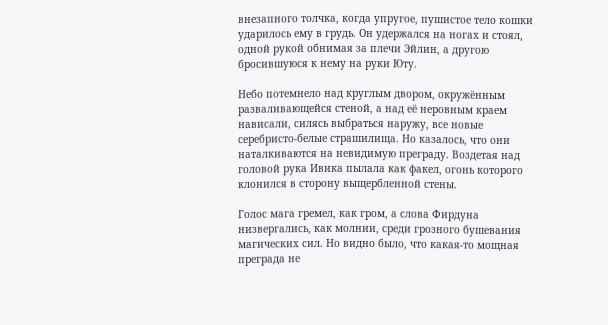внезапного толчка, когда упругое, пушистое тело кошки ударилось ему в грудь. Он удержался на ногах и стоял, одной рукой обнимая за плечи Эйлин, а другою бросившуюся к нему на руки Юту.

Небо потемнело над круглым двором, окружённым разваливающейся стеной, а над её неровным краем нависали, силясь выбраться наружу, все новые серебристо-белые страшилища. Но казалось, что они наталкиваются на невидимую преграду. Воздетая над головой рука Ивика пылала как факел, огонь которого клонился в сторону выщербленной стены.

Голос мага гремел, как гром, а слова Фирдуна низвергались, как молнии, среди грозного бушевания магических сил. Но видно было, что какая-то мощная преграда не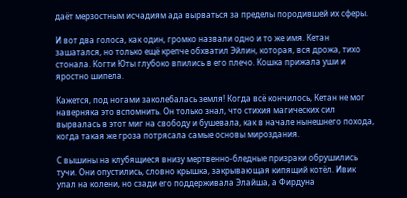даёт мерзостным исчадиям ада вырваться за пределы породившей их сферы.

И вот два голоса, как один, громко назвали одно и то же имя. Кетан зашатался, но только ещё крепче обхватил Эйлин, которая, вся дрожа, тихо стонала. Когти Юты глубоко впились в его плечо. Кошка прижала уши и яростно шипела.

Кажется, под ногами заколебалась земля! Когда всё кончилось, Кетан не мог наверняка это вспомнить. Он только знал, что стихия магических сил вырвалась в этот миг на свободу и бушевала, как в начале нынешнего похода, когда такая же гроза потрясала самые основы мироздания.

С вышины на клубящиеся внизу мертвенно-бледные призраки обрушились тучи. Они опустились, словно крышка, закрывающая кипящий котёл. Ивик упал на колени, но сзади его поддерживала Элайша, а Фирдуна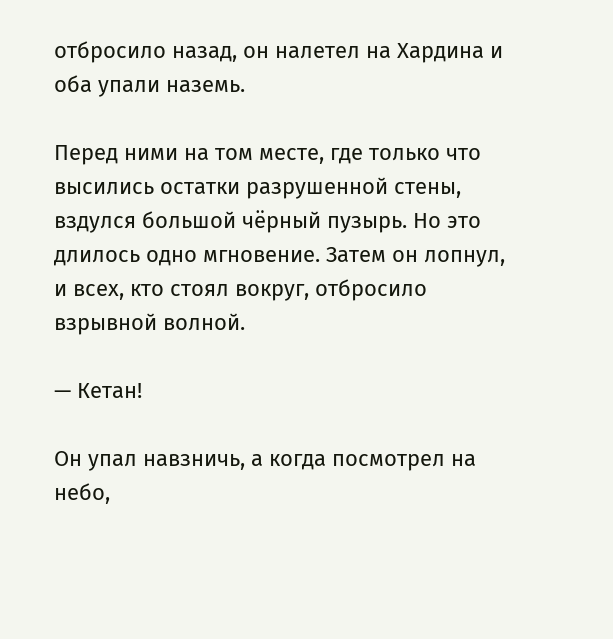отбросило назад, он налетел на Хардина и оба упали наземь.

Перед ними на том месте, где только что высились остатки разрушенной стены, вздулся большой чёрный пузырь. Но это длилось одно мгновение. Затем он лопнул, и всех, кто стоял вокруг, отбросило взрывной волной.

— Кетан!

Он упал навзничь, а когда посмотрел на небо,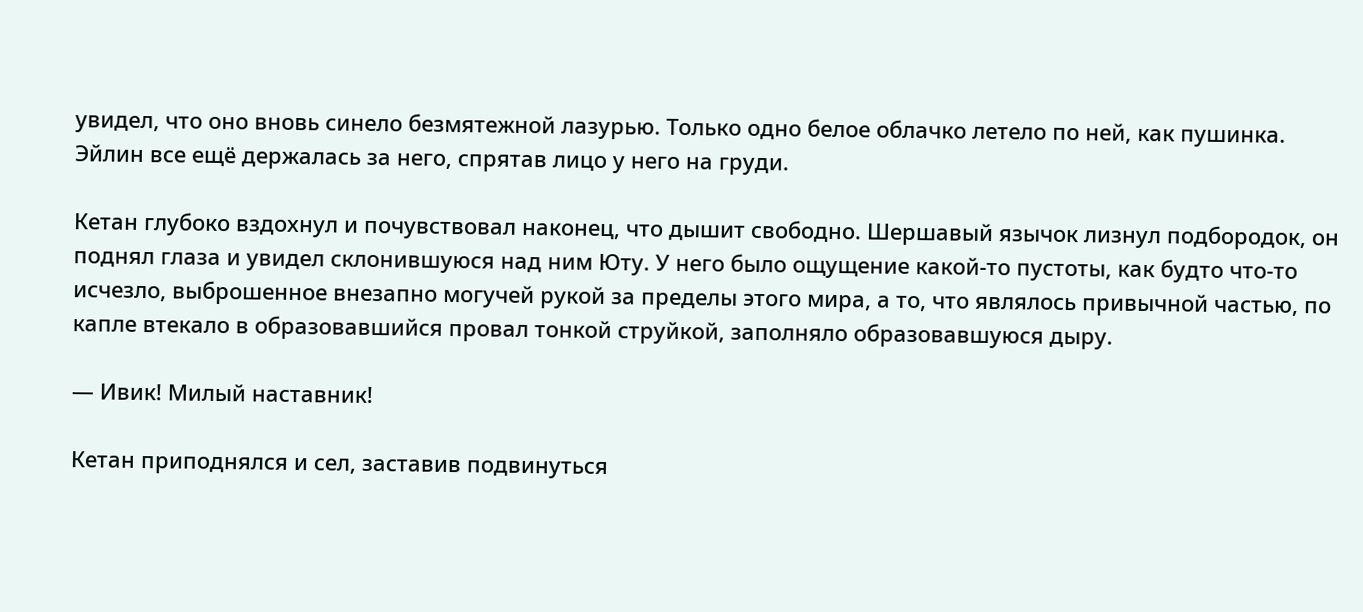увидел, что оно вновь синело безмятежной лазурью. Только одно белое облачко летело по ней, как пушинка. Эйлин все ещё держалась за него, спрятав лицо у него на груди.

Кетан глубоко вздохнул и почувствовал наконец, что дышит свободно. Шершавый язычок лизнул подбородок, он поднял глаза и увидел склонившуюся над ним Юту. У него было ощущение какой-то пустоты, как будто что-то исчезло, выброшенное внезапно могучей рукой за пределы этого мира, а то, что являлось привычной частью, по капле втекало в образовавшийся провал тонкой струйкой, заполняло образовавшуюся дыру.

— Ивик! Милый наставник!

Кетан приподнялся и сел, заставив подвинуться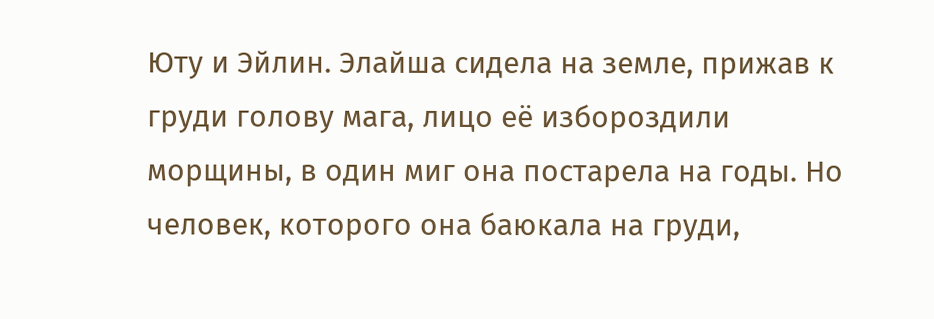Юту и Эйлин. Элайша сидела на земле, прижав к груди голову мага, лицо её избороздили морщины, в один миг она постарела на годы. Но человек, которого она баюкала на груди,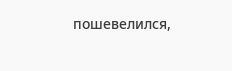пошевелился,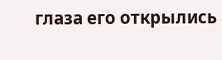глаза его открылись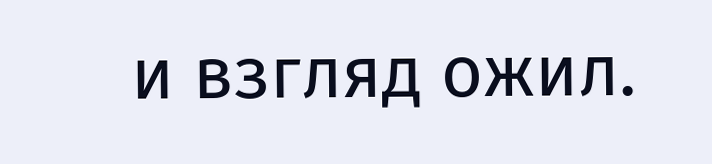и взгляд ожил.